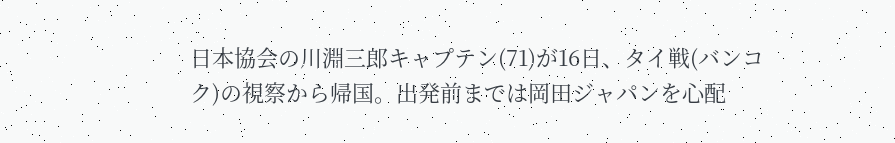日本協会の川淵三郎キャプテン(71)が16日、タイ戦(バンコク)の視察から帰国。出発前までは岡田ジャパンを心配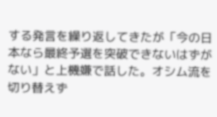する発言を繰り返してきたが「今の日本なら最終予選を突破できないはずがない」と上機嫌で話した。オシム流を切り替えず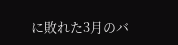に敗れた3月のバ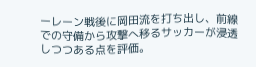ーレーン戦後に岡田流を打ち出し、前線での守備から攻撃へ移るサッカーが浸透しつつある点を評価。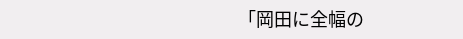「岡田に全幅の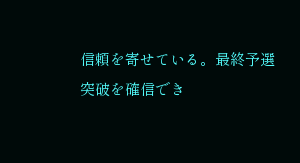信頼を寄せている。最終予選突破を確信でき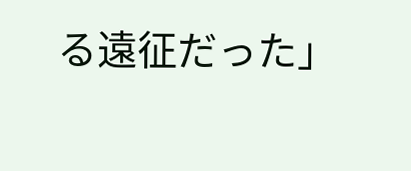る遠征だった」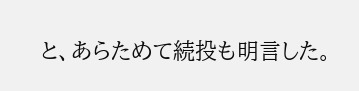と、あらためて続投も明言した。